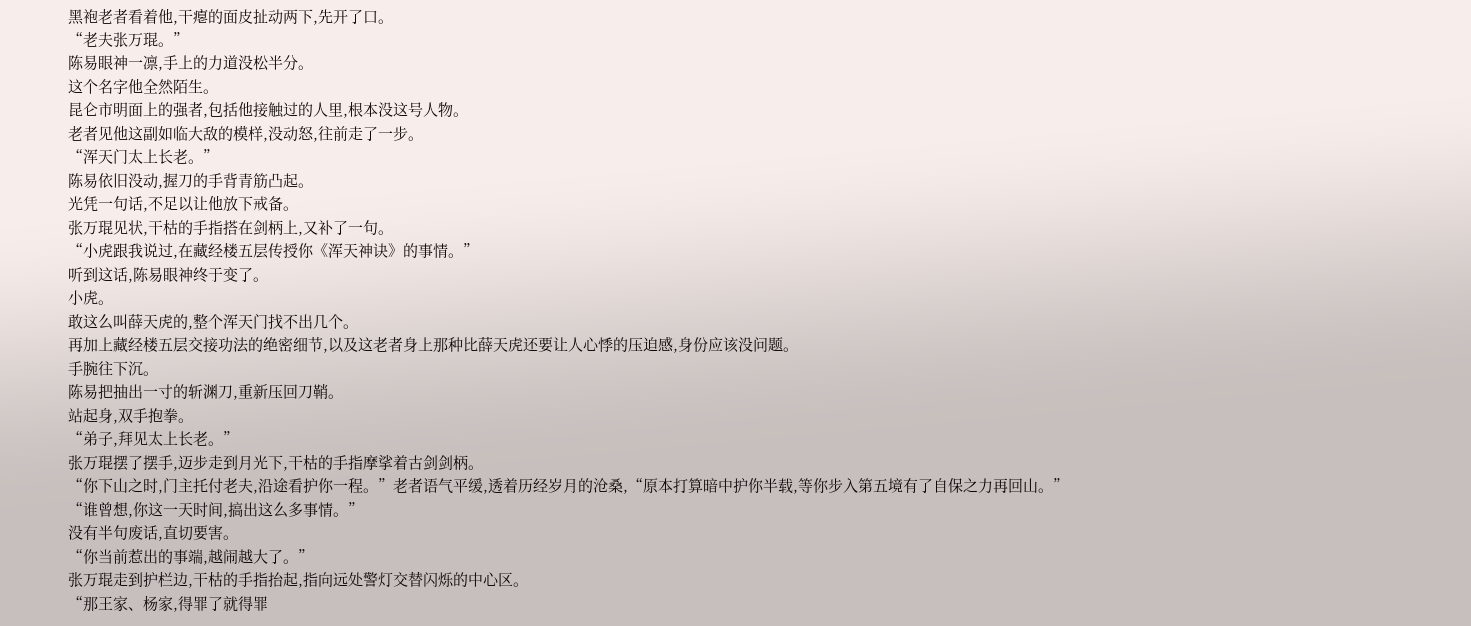黑袍老者看着他,干瘪的面皮扯动两下,先开了口。
“老夫张万琨。”
陈易眼神一凛,手上的力道没松半分。
这个名字他全然陌生。
昆仑市明面上的强者,包括他接触过的人里,根本没这号人物。
老者见他这副如临大敌的模样,没动怒,往前走了一步。
“浑天门太上长老。”
陈易依旧没动,握刀的手背青筋凸起。
光凭一句话,不足以让他放下戒备。
张万琨见状,干枯的手指搭在剑柄上,又补了一句。
“小虎跟我说过,在藏经楼五层传授你《浑天神诀》的事情。”
听到这话,陈易眼神终于变了。
小虎。
敢这么叫薛天虎的,整个浑天门找不出几个。
再加上藏经楼五层交接功法的绝密细节,以及这老者身上那种比薛天虎还要让人心悸的压迫感,身份应该没问题。
手腕往下沉。
陈易把抽出一寸的斩渊刀,重新压回刀鞘。
站起身,双手抱拳。
“弟子,拜见太上长老。”
张万琨摆了摆手,迈步走到月光下,干枯的手指摩挲着古剑剑柄。
“你下山之时,门主托付老夫,沿途看护你一程。”老者语气平缓,透着历经岁月的沧桑,“原本打算暗中护你半载,等你步入第五境有了自保之力再回山。”
“谁曾想,你这一天时间,搞出这么多事情。”
没有半句废话,直切要害。
“你当前惹出的事端,越闹越大了。”
张万琨走到护栏边,干枯的手指抬起,指向远处警灯交替闪烁的中心区。
“那王家、杨家,得罪了就得罪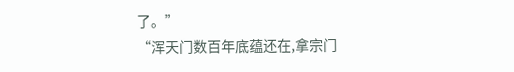了。”
“浑天门数百年底蕴还在,拿宗门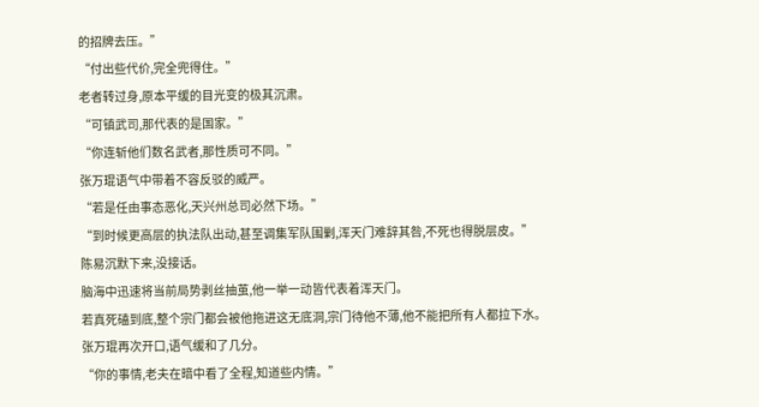的招牌去压。”
“付出些代价,完全兜得住。”
老者转过身,原本平缓的目光变的极其沉肃。
“可镇武司,那代表的是国家。”
“你连斩他们数名武者,那性质可不同。”
张万琨语气中带着不容反驳的威严。
“若是任由事态恶化,天兴州总司必然下场。”
“到时候更高层的执法队出动,甚至调集军队围剿,浑天门难辞其咎,不死也得脱层皮。”
陈易沉默下来,没接话。
脑海中迅速将当前局势剥丝抽茧,他一举一动皆代表着浑天门。
若真死磕到底,整个宗门都会被他拖进这无底洞,宗门待他不薄,他不能把所有人都拉下水。
张万琨再次开口,语气缓和了几分。
“你的事情,老夫在暗中看了全程,知道些内情。”